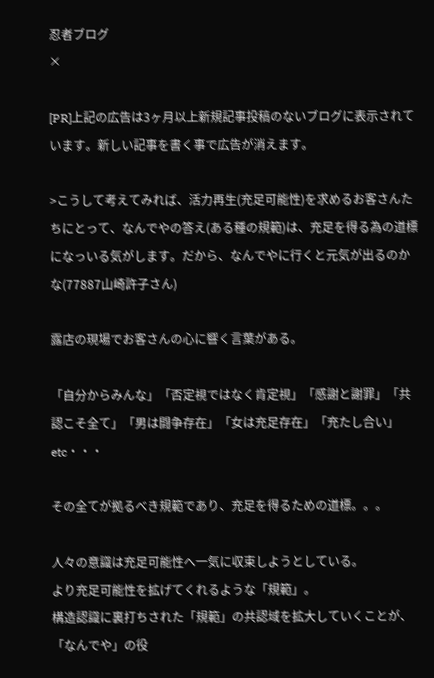忍者ブログ
×

[PR]上記の広告は3ヶ月以上新規記事投稿のないブログに表示されています。新しい記事を書く事で広告が消えます。

>こうして考えてみれば、活力再生(充足可能性)を求めるお客さんたちにとって、なんでやの答え(ある種の規範)は、充足を得る為の道標になっいる気がします。だから、なんでやに行くと元気が出るのかな(77887山崎許子さん)

露店の現場でお客さんの心に響く言葉がある。

「自分からみんな」「否定視ではなく肯定視」「感謝と謝罪」「共認こそ全て」「男は闘争存在」「女は充足存在」「充たし合い」etc・・・

その全てが拠るべき規範であり、充足を得るための道標。。。

人々の意識は充足可能性へ一気に収束しようとしている。
より充足可能性を拡げてくれるような「規範」。
構造認識に裏打ちされた「規範」の共認域を拡大していくことが、「なんでや」の役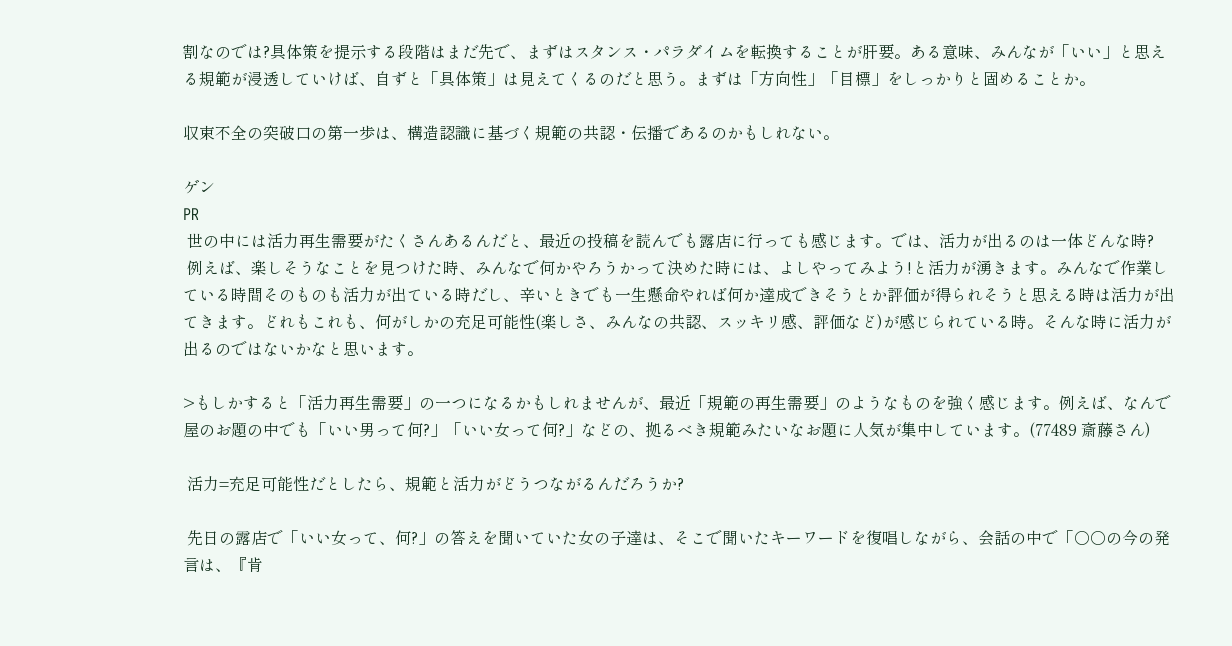割なのでは?具体策を提示する段階はまだ先で、まずはスタンス・パラダイムを転換することが肝要。ある意味、みんなが「いい」と思える規範が浸透していけば、自ずと「具体策」は見えてくるのだと思う。まずは「方向性」「目標」をしっかりと固めることか。

収束不全の突破口の第一歩は、構造認識に基づく規範の共認・伝播であるのかもしれない。

ゲン
PR
 世の中には活力再生需要がたくさんあるんだと、最近の投稿を読んでも露店に行っても感じます。では、活力が出るのは一体どんな時?
 例えば、楽しそうなことを見つけた時、みんなで何かやろうかって決めた時には、よしやってみよう!と活力が湧きます。みんなで作業している時間そのものも活力が出ている時だし、辛いときでも一生懸命やれば何か達成できそうとか評価が得られそうと思える時は活力が出てきます。どれもこれも、何がしかの充足可能性(楽しさ、みんなの共認、スッキリ感、評価など)が感じられている時。そんな時に活力が出るのではないかなと思います。

>もしかすると「活力再生需要」の一つになるかもしれませんが、最近「規範の再生需要」のようなものを強く感じます。例えば、なんで屋のお題の中でも「いい男って何?」「いい女って何?」などの、拠るべき規範みたいなお題に人気が集中しています。(77489 斎藤さん)

 活力=充足可能性だとしたら、規範と活力がどうつながるんだろうか?

 先日の露店で「いい女って、何?」の答えを聞いていた女の子達は、そこで聞いたキーワードを復唱しながら、会話の中で「○○の今の発言は、『肯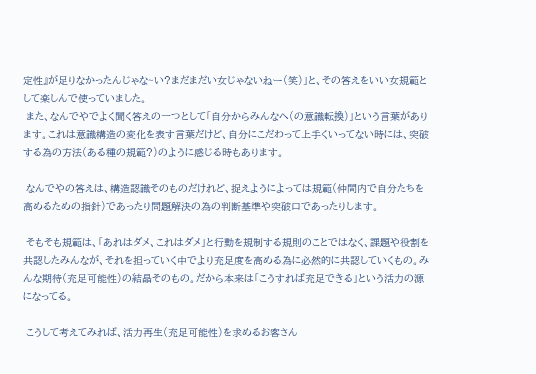定性』が足りなかったんじゃな~い?まだまだい女じゃないねー(笑)」と、その答えをいい女規範として楽しんで使っていました。
 また、なんでやでよく聞く答えの一つとして「自分からみんなへ(の意識転換)」という言葉があります。これは意識構造の変化を表す言葉だけど、自分にこだわって上手くいってない時には、突破する為の方法(ある種の規範?)のように感じる時もあります。

 なんでやの答えは、構造認識そのものだけれど、捉えようによっては規範(仲間内で自分たちを高めるための指針)であったり問題解決の為の判断基準や突破口であったりします。

 そもそも規範は、「あれはダメ、これはダメ」と行動を規制する規則のことではなく、課題や役割を共認したみんなが、それを担っていく中でより充足度を高める為に必然的に共認していくもの。みんな期待(充足可能性)の結晶そのもの。だから本来は「こうすれば充足できる」という活力の源になってる。

 こうして考えてみれば、活力再生(充足可能性)を求めるお客さん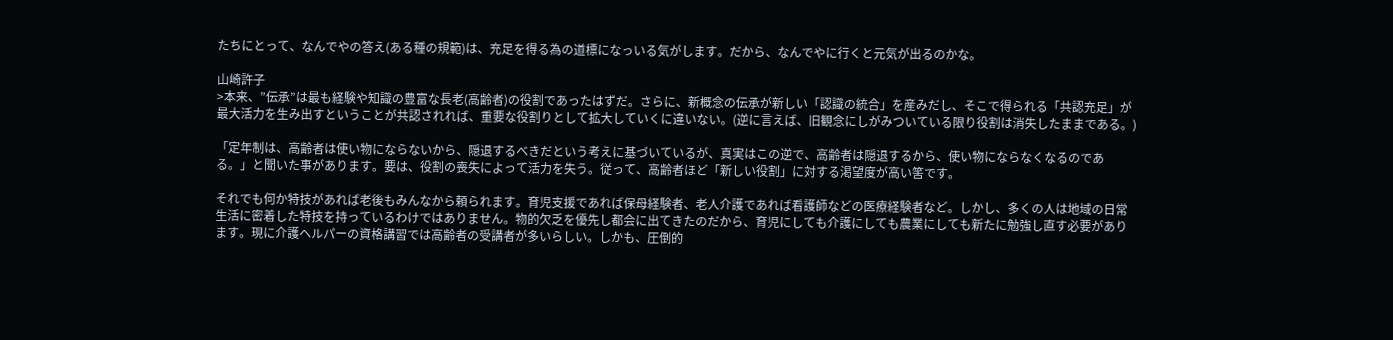たちにとって、なんでやの答え(ある種の規範)は、充足を得る為の道標になっいる気がします。だから、なんでやに行くと元気が出るのかな。

山崎許子
>本来、”伝承”は最も経験や知識の豊富な長老(高齢者)の役割であったはずだ。さらに、新概念の伝承が新しい「認識の統合」を産みだし、そこで得られる「共認充足」が最大活力を生み出すということが共認されれば、重要な役割りとして拡大していくに違いない。(逆に言えば、旧観念にしがみついている限り役割は消失したままである。)

「定年制は、高齢者は使い物にならないから、隠退するべきだという考えに基づいているが、真実はこの逆で、高齢者は隠退するから、使い物にならなくなるのである。」と聞いた事があります。要は、役割の喪失によって活力を失う。従って、高齢者ほど「新しい役割」に対する渇望度が高い筈です。

それでも何か特技があれば老後もみんなから頼られます。育児支援であれば保母経験者、老人介護であれば看護師などの医療経験者など。しかし、多くの人は地域の日常生活に密着した特技を持っているわけではありません。物的欠乏を優先し都会に出てきたのだから、育児にしても介護にしても農業にしても新たに勉強し直す必要があります。現に介護ヘルパーの資格講習では高齢者の受講者が多いらしい。しかも、圧倒的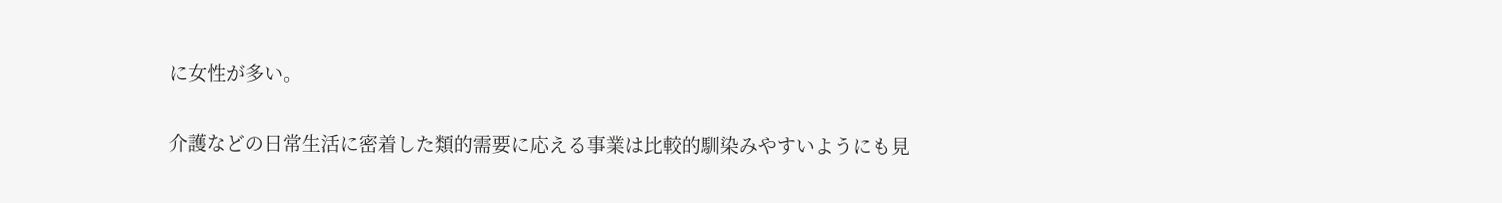に女性が多い。

介護などの日常生活に密着した類的需要に応える事業は比較的馴染みやすいようにも見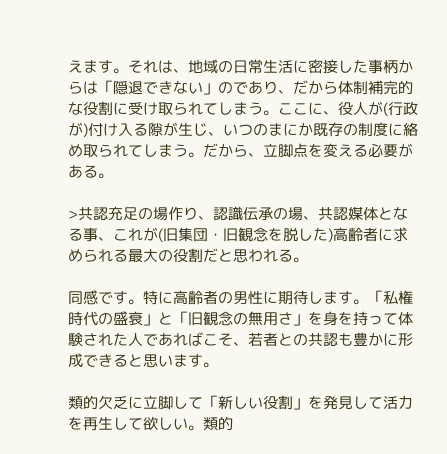えます。それは、地域の日常生活に密接した事柄からは「隠退できない」のであり、だから体制補完的な役割に受け取られてしまう。ここに、役人が(行政が)付け入る隙が生じ、いつのまにか既存の制度に絡め取られてしまう。だから、立脚点を変える必要がある。

>共認充足の場作り、認識伝承の場、共認媒体となる事、これが(旧集団・旧観念を脱した)高齢者に求められる最大の役割だと思われる。

同感です。特に高齢者の男性に期待します。「私権時代の盛衰」と「旧観念の無用さ」を身を持って体験された人であればこそ、若者との共認も豊かに形成できると思います。

類的欠乏に立脚して「新しい役割」を発見して活力を再生して欲しい。類的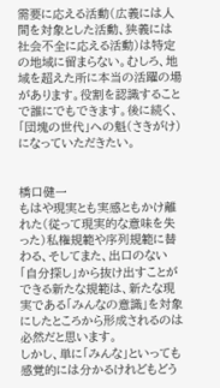需要に応える活動(広義には人間を対象とした活動、狭義には社会不全に応える活動)は特定の地域に留まらない。むしろ、地域を超えた所に本当の活躍の場があります。役割を認識することで誰にでもできます。後に続く、「団塊の世代」への魁(さきがけ)になっていただきたい。


橋口健一
もはや現実とも実感ともかけ離れた(従って現実的な意味を失った)私権規範や序列規範に替わる、そしてまた、出口のない「自分探し」から抜け出すことができる新たな規範は、新たな現実である「みんなの意識」を対象にしたところから形成されるのは必然だと思います。
しかし、単に「みんな」といっても感覚的には分かるけれどもどう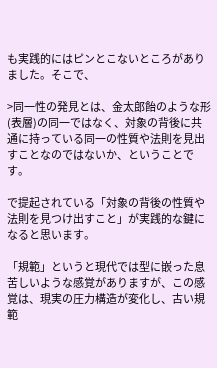も実践的にはピンとこないところがありました。そこで、

>同一性の発見とは、金太郎飴のような形(表層)の同一ではなく、対象の背後に共通に持っている同一の性質や法則を見出すことなのではないか、ということです。

で提起されている「対象の背後の性質や法則を見つけ出すこと」が実践的な鍵になると思います。

「規範」というと現代では型に嵌った息苦しいような感覚がありますが、この感覚は、現実の圧力構造が変化し、古い規範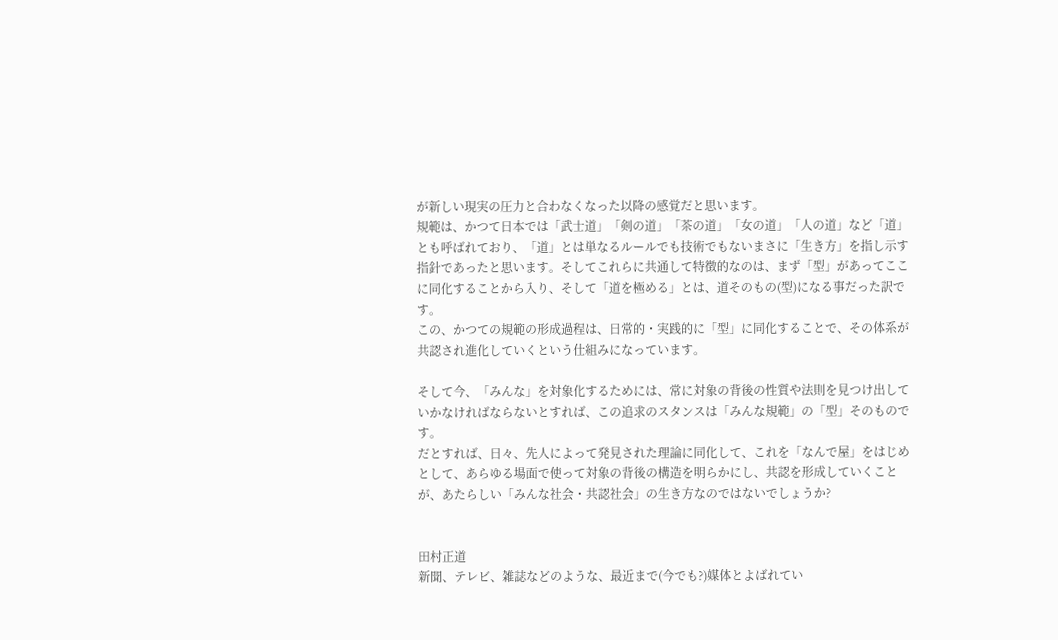が新しい現実の圧力と合わなくなった以降の感覚だと思います。
規範は、かつて日本では「武士道」「剣の道」「茶の道」「女の道」「人の道」など「道」とも呼ばれており、「道」とは単なるルールでも技術でもないまさに「生き方」を指し示す指針であったと思います。そしてこれらに共通して特徴的なのは、まず「型」があってここに同化することから入り、そして「道を極める」とは、道そのもの(型)になる事だった訳です。
この、かつての規範の形成過程は、日常的・実践的に「型」に同化することで、その体系が共認され進化していくという仕組みになっています。

そして今、「みんな」を対象化するためには、常に対象の背後の性質や法則を見つけ出していかなければならないとすれば、この追求のスタンスは「みんな規範」の「型」そのものです。
だとすれば、日々、先人によって発見された理論に同化して、これを「なんで屋」をはじめとして、あらゆる場面で使って対象の背後の構造を明らかにし、共認を形成していくことが、あたらしい「みんな社会・共認社会」の生き方なのではないでしょうか?


田村正道
新聞、テレビ、雑誌などのような、最近まで(今でも?)媒体とよばれてい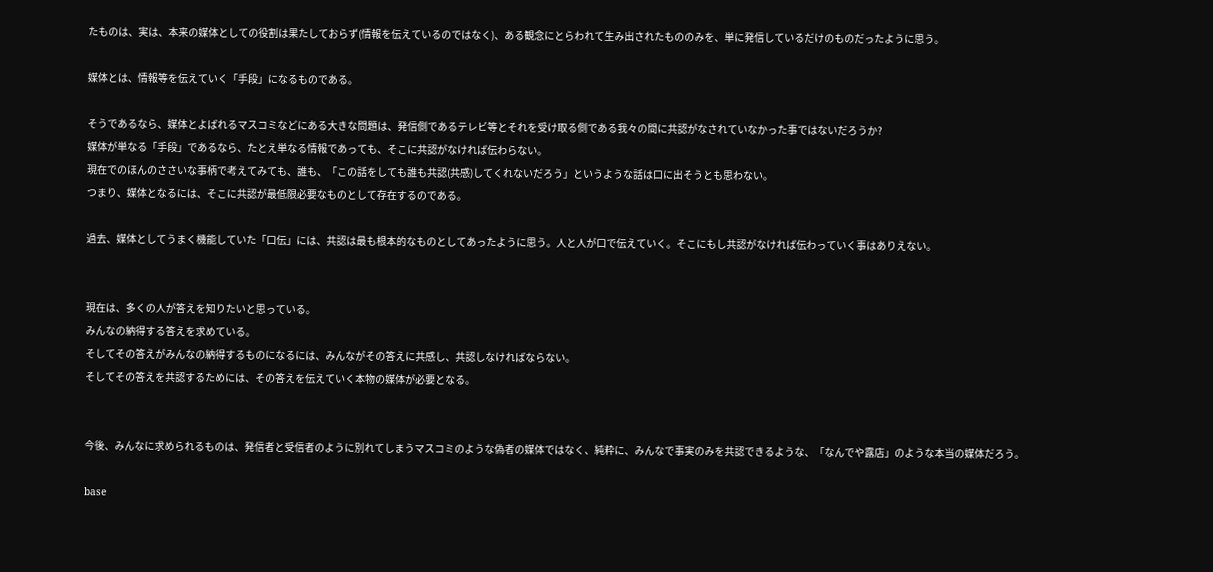たものは、実は、本来の媒体としての役割は果たしておらず(情報を伝えているのではなく)、ある観念にとらわれて生み出されたもののみを、単に発信しているだけのものだったように思う。

媒体とは、情報等を伝えていく「手段」になるものである。

そうであるなら、媒体とよばれるマスコミなどにある大きな問題は、発信側であるテレビ等とそれを受け取る側である我々の間に共認がなされていなかった事ではないだろうか?
媒体が単なる「手段」であるなら、たとえ単なる情報であっても、そこに共認がなければ伝わらない。
現在でのほんのささいな事柄で考えてみても、誰も、「この話をしても誰も共認(共感)してくれないだろう」というような話は口に出そうとも思わない。
つまり、媒体となるには、そこに共認が最低限必要なものとして存在するのである。

過去、媒体としてうまく機能していた「口伝」には、共認は最も根本的なものとしてあったように思う。人と人が口で伝えていく。そこにもし共認がなければ伝わっていく事はありえない。


現在は、多くの人が答えを知りたいと思っている。
みんなの納得する答えを求めている。
そしてその答えがみんなの納得するものになるには、みんながその答えに共感し、共認しなければならない。
そしてその答えを共認するためには、その答えを伝えていく本物の媒体が必要となる。


今後、みんなに求められるものは、発信者と受信者のように別れてしまうマスコミのような偽者の媒体ではなく、純粋に、みんなで事実のみを共認できるような、「なんでや露店」のような本当の媒体だろう。

base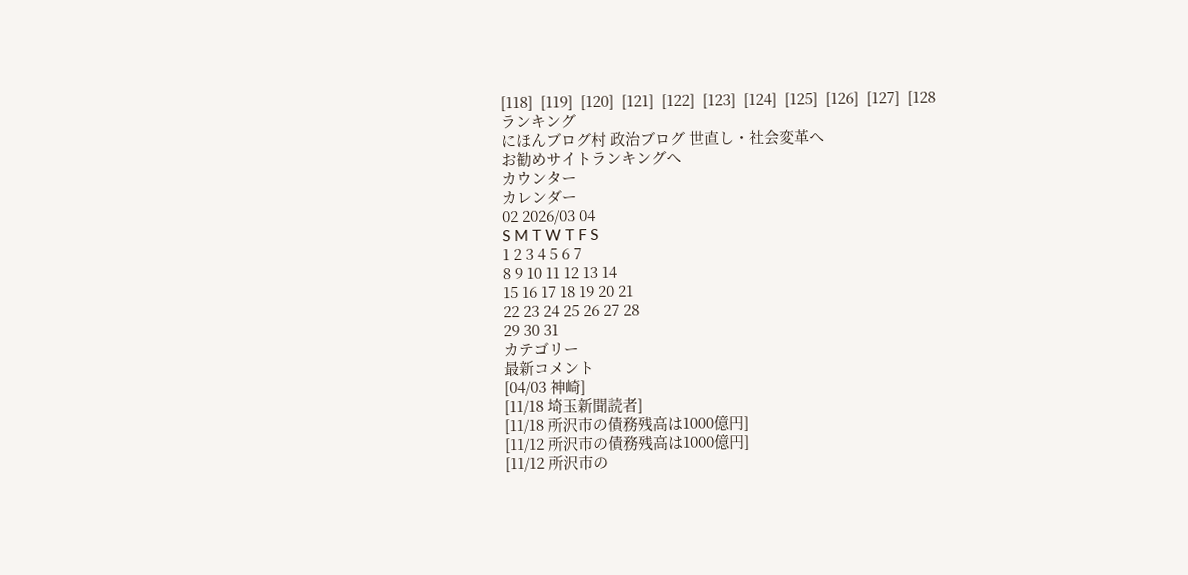[118]  [119]  [120]  [121]  [122]  [123]  [124]  [125]  [126]  [127]  [128
ランキング
にほんブログ村 政治ブログ 世直し・社会変革へ
お勧めサイトランキングへ
カウンター
カレンダー
02 2026/03 04
S M T W T F S
1 2 3 4 5 6 7
8 9 10 11 12 13 14
15 16 17 18 19 20 21
22 23 24 25 26 27 28
29 30 31
カテゴリー
最新コメント
[04/03 神崎]
[11/18 埼玉新聞読者]
[11/18 所沢市の債務残高は1000億円]
[11/12 所沢市の債務残高は1000億円]
[11/12 所沢市の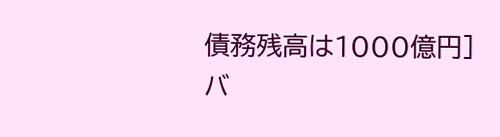債務残高は1000億円]
バ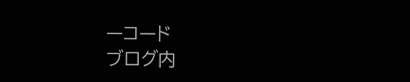ーコード
ブログ内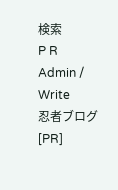検索
P R
Admin / Write
忍者ブログ [PR]